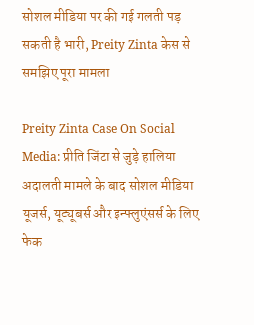सोशल मीडिया पर की गई गलती पड़ सकती है भारी, Preity Zinta केस से समझिए पूरा मामला

Preity Zinta Case On Social Media: प्रीति जिंटा से जुड़े हालिया अदालती मामले के बाद सोशल मीडिया यूजर्स, यूट्यूबर्स और इन्फ्लुएंसर्स के लिए फेक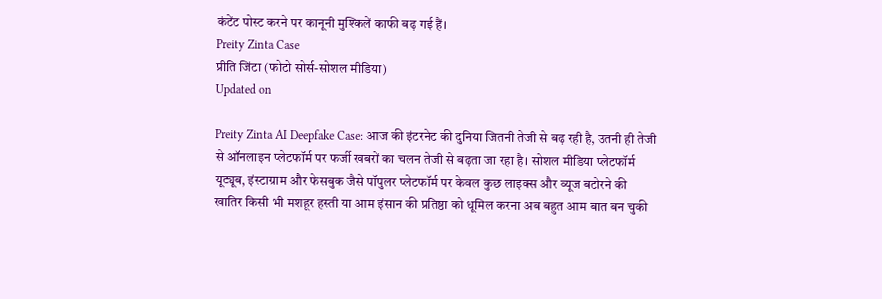कंटेंट पोस्ट करने पर कानूनी मुश्किलें काफी बढ़ गई हैं।
Preity Zinta Case
प्रीति जिंटा (फोटो सोर्स-सोशल मीडिया)
Updated on

Preity Zinta AI Deepfake Case: आज की इंटरनेट की दुनिया जितनी तेजी से बढ़ रही है, उतनी ही तेजी से ऑनलाइन प्लेटफॉर्म पर फर्जी खबरों का चलन तेजी से बढ़ता जा रहा है। सोशल मीडिया प्लेटफॉर्म यूट्यूब, इंस्टाग्राम और फेसबुक जैसे पॉपुलर प्लेटफॉर्म पर केवल कुछ लाइक्स और व्यूज बटोरने की खातिर किसी भी मशहूर हस्ती या आम इंसान की प्रतिष्ठा को धूमिल करना अब बहुत आम बात बन चुकी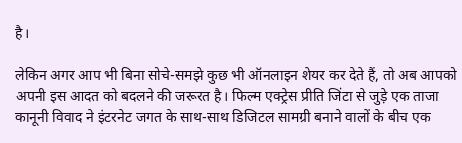है।

लेकिन अगर आप भी बिना सोचे-समझे कुछ भी ऑनलाइन शेयर कर देते हैं, तो अब आपको अपनी इस आदत को बदलने की जरूरत है। फिल्म एक्ट्रेस प्रीति जिंटा से जुड़े एक ताजा कानूनी विवाद ने इंटरनेट जगत के साथ-साथ डिजिटल सामग्री बनाने वालों के बीच एक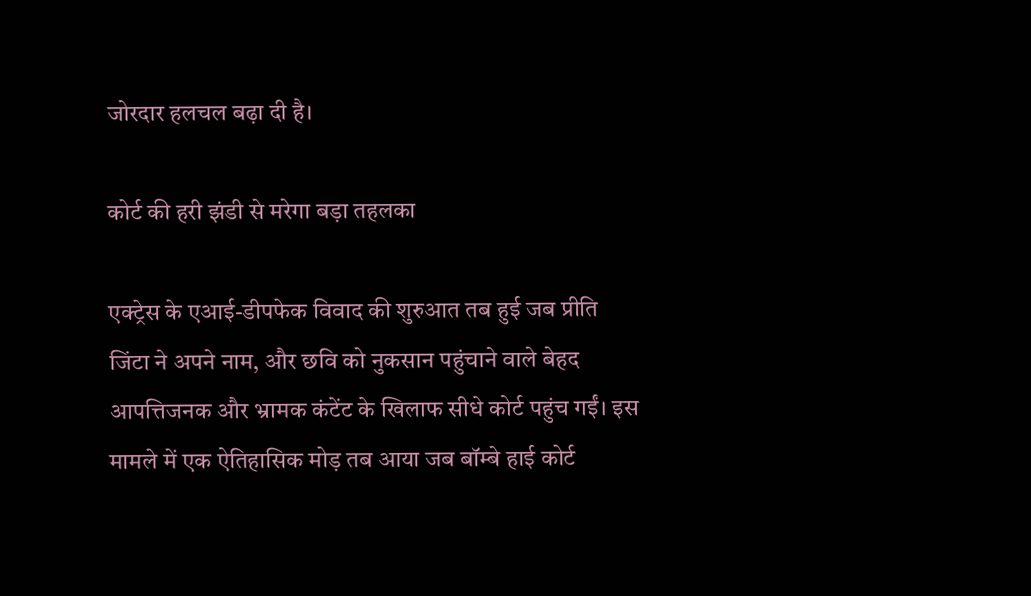जोरदार हलचल बढ़ा दी है।

कोर्ट की हरी झंडी से मरेगा बड़ा तहलका

एक्ट्रेस के एआई-डीपफेक विवाद की शुरुआत तब हुई जब प्रीति जिंटा ने अपने नाम, और छवि को नुकसान पहुंचाने वाले बेहद आपत्तिजनक और भ्रामक कंटेंट के खिलाफ सीधे कोर्ट पहुंच गईं। इस मामले में एक ऐतिहासिक मोड़ तब आया जब बॉम्बे हाई कोर्ट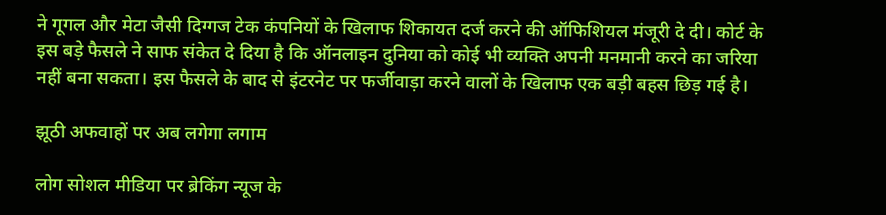ने गूगल और मेटा जैसी दिग्गज टेक कंपनियों के खिलाफ शिकायत दर्ज करने की ऑफिशियल मंजूरी दे दी। कोर्ट के इस बड़े फैसले ने साफ संकेत दे दिया है कि ऑनलाइन दुनिया को कोई भी व्यक्ति अपनी मनमानी करने का जरिया नहीं बना सकता। इस फैसले के बाद से इंटरनेट पर फर्जीवाड़ा करने वालों के खिलाफ एक बड़ी बहस छिड़ गई है।

झूठी अफवाहों पर अब लगेगा लगाम

लोग सोशल मीडिया पर ब्रेकिंग न्यूज के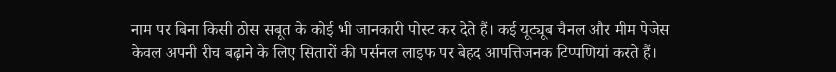नाम पर बिना किसी ठोस सबूत के कोई भी जानकारी पोस्ट कर देते हैं। कई यूट्यूब चैनल और मीम पेजेस केवल अपनी रीच बढ़ाने के लिए सितारों की पर्सनल लाइफ पर बेहद आपत्तिजनक टिप्पणियां करते हैं।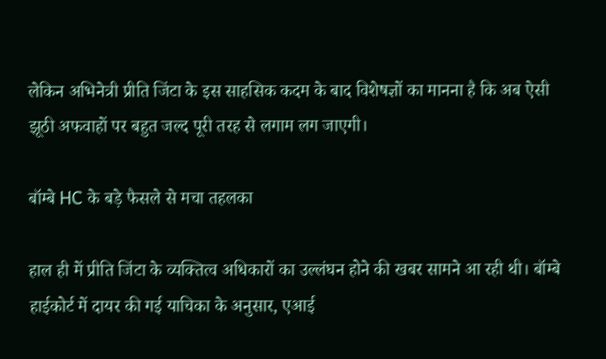लेकिन अभिनेत्री प्रीति जिंटा के इस साहसिक कदम के बाद विशेषज्ञों का मानना है कि अब ऐसी झूठी अफवाहों पर बहुत जल्द पूरी तरह से लगाम लग जाएगी।

बॉम्बे HC के बड़े फैसले से मचा तहलका

हाल ही में प्रीति जिंटा के व्यक्तित्व अधिकारों का उल्लंघन होने की खबर सामने आ रही थी। बॉम्बे हाईकोर्ट में दायर की गई याचिका के अनुसार, एआई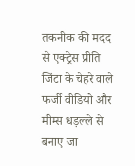तकनीक की मदद से एक्ट्रेस प्रीति जिंटा के चेहरे वाले फर्जी वीडियो और मीम्स धड़ल्ले से बनाए जा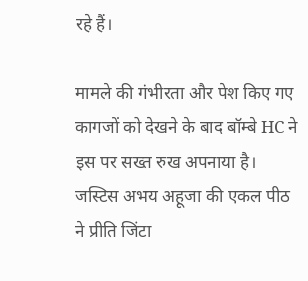रहे हैं।

मामले की गंभीरता और पेश किए गए कागजों को देखने के बाद बॉम्बे HC ने इस पर सख्त रुख अपनाया है। जस्टिस अभय अहूजा की एकल पीठ ने प्रीति जिंटा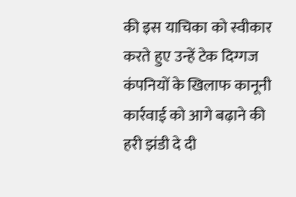की इस याचिका को स्वीकार करते हुए उन्हें टेक दिग्गज कंपनियों के खिलाफ कानूनी कार्रवाई को आगे बढ़ाने की हरी झंडी दे दी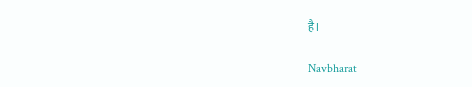है।

Navbharat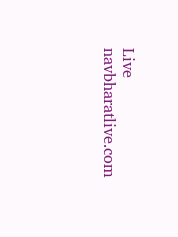Live
navbharatlive.com